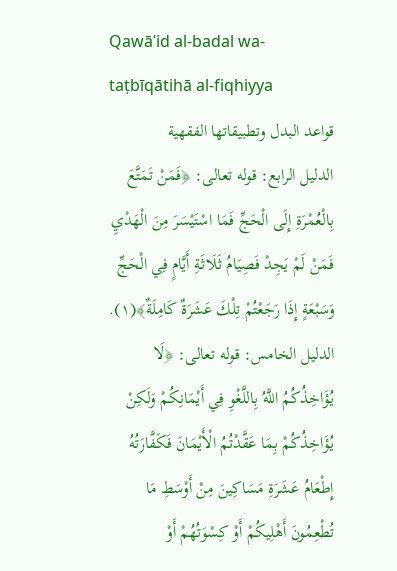Qawāʿid al-badal wa-taṭbīqātihā al-fiqhiyya
قواعد البدل وتطبيقاتها الفقهية
الدليل الرابع: قوله تعالى: ﴿فَمَنْ تَمَتَّعَ بِالْعُمْرَةِ إِلَى الْحَجِّ فَمَا اسْتَيْسَرَ مِنَ الْهَدْيِ فَمَنْ لَمْ يَجِدْ فَصِيَامُ ثَلَاثَةِ أَيَّامٍ فِي الْحَجِّ وَسَبْعَةٍ إِذَا رَجَعْتُمْ تِلْكَ عَشَرَةٌ كَامِلَةٌ﴾(١).
الدليل الخامس: قوله تعالى: ﴿لَا يُؤَاخِذُكُمُ اللَّهُ بِاللَّغْوِ فِي أَيْمَانِكُمْ وَلَكِنْ يُؤَاخِذُكُمْ بِمَا عَقَّدْتُمُ الْأَيْمَانَ فَكَفَّارَتُهُ إِطْعَامُ عَشَرَةِ مَسَاكِينَ مِنْ أَوْسَطِ مَا تُطْعِمُونَ أَهْلِيكُمْ أَوْ كِسْوَتُهُمْ أَوْ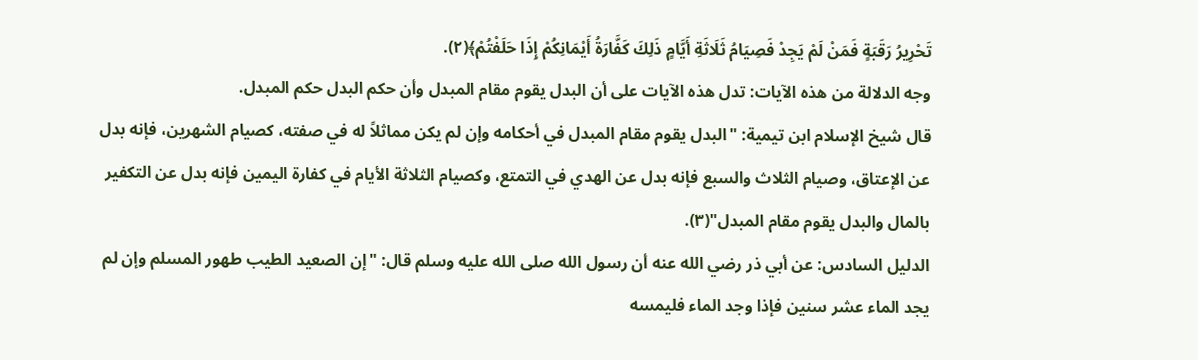تَحْرِيرُ رَقَبَةٍ فَمَنْ لَمْ يَجِدْ فَصِيَامُ ثَلَاثَةِ أَيَّامٍ ذَلِكَ كَفَّارَةُ أَيْمَانِكُمْ إِذَا حَلَفْتُمْ﴾(٢).
وجه الدلالة من هذه الآيات: تدل هذه الآيات على أن البدل يقوم مقام المبدل وأن حكم البدل حكم المبدل.
قال شيخ الإسلام ابن تيمية: "البدل يقوم مقام المبدل في أحكامه وإن لم يكن مماثلاً له في صفته، كصيام الشهرين، فإنه بدل عن الإعتاق، وصيام الثلاث والسبع فإنه بدل عن الهدي في التمتع، وكصيام الثلاثة الأيام في كفارة اليمين فإنه بدل عن التكفير بالمال والبدل يقوم مقام المبدل"(٣).
الدليل السادس: عن أبي ذر رضي الله عنه أن رسول الله صلى الله عليه وسلم قال: "إن الصعيد الطيب طهور المسلم وإن لم يجد الماء عشر سنين فإذا وجد الماء فليمسه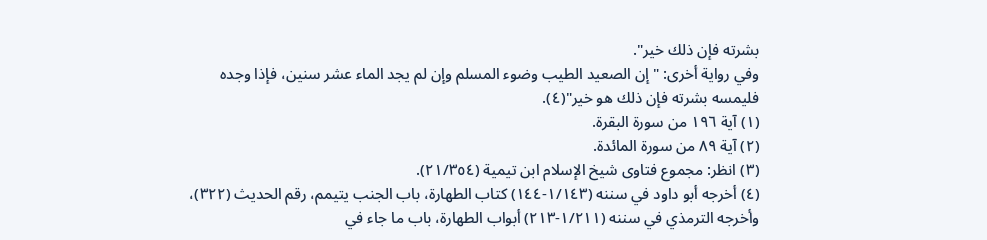بشرته فإن ذلك خير".
وفي رواية أخرى: "إن الصعيد الطيب وضوء المسلم وإن لم يجد الماء عشر سنين، فإذا وجده فليمسه بشرته فإن ذلك هو خير"(٤).
(١) آية ١٩٦ من سورة البقرة.
(٢) آية ٨٩ من سورة المائدة.
(٣) انظر: مجموع فتاوى شيخ الإسلام ابن تيمية (٢١/٣٥٤).
(٤) أخرجه أبو داود في سننه (١/١٤٣-١٤٤) كتاب الطهارة، باب الجنب يتيمم، رقم الحديث (٣٢٢)، وأخرجه الترمذي في سننه (١/٢١١-٢١٣) أبواب الطهارة، باب ما جاء في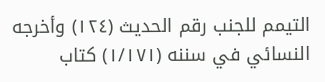التيمم للجنب رقم الحديث (١٢٤) وأخرجه النسائي في سننه (١/١٧١) كتاب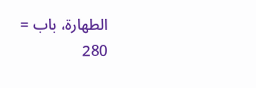الطهارة، باب =
280